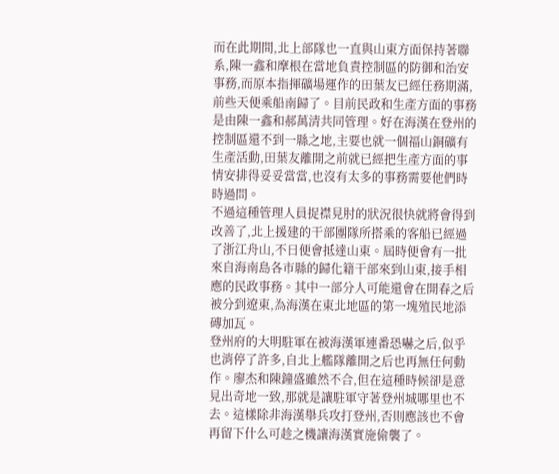而在此期間,北上部隊也一直與山東方面保持著聯系,陳一鑫和摩根在當地負責控制區的防御和治安事務,而原本指揮礦場運作的田葉友已經任務期滿,前些天便乘船南歸了。目前民政和生產方面的事務是由陳一鑫和郝萬清共同管理。好在海漢在登州的控制區還不到一縣之地,主要也就一個福山銅礦有生產活動,田葉友離開之前就已經把生產方面的事情安排得妥妥當當,也沒有太多的事務需要他們時時過問。
不過這種管理人員捉襟見肘的狀況很快就將會得到改善了,北上援建的干部團隊所搭乘的客船已經過了浙江舟山,不日便會抵達山東。屆時便會有一批來自海南島各市縣的歸化籍干部來到山東,接手相應的民政事務。其中一部分人可能還會在開春之后被分到遼東,為海漢在東北地區的第一塊殖民地添磚加瓦。
登州府的大明駐軍在被海漢軍連番恐嚇之后,似乎也消停了許多,自北上艦隊離開之后也再無任何動作。廖杰和陳鐘盛雖然不合,但在這種時候卻是意見出奇地一致,那就是讓駐軍守著登州城哪里也不去。這樣除非海漢舉兵攻打登州,否則應該也不會再留下什么可趁之機讓海漢實施偷襲了。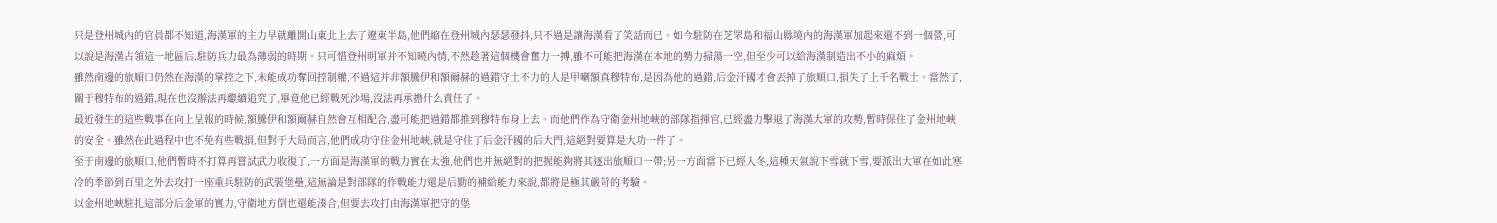只是登州城內的官員都不知道,海漢軍的主力早就離開山東北上去了遼東半島,他們縮在登州城內瑟瑟發抖,只不過是讓海漢看了笑話而已。如今駐防在芝罘島和福山縣境內的海漢軍加起來還不到一個營,可以說是海漢占領這一地區后,駐防兵力最為薄弱的時期。只可惜登州明軍并不知曉內情,不然趁著這個機會奮力一搏,雖不可能把海漢在本地的勢力掃蕩一空,但至少可以給海漢制造出不小的麻煩。
雖然南邊的旅順口仍然在海漢的掌控之下,未能成功奪回控制權,不過這并非額騰伊和額爾赫的過錯守土不力的人是甲喇額真穆特布,是因為他的過錯,后金汗國才會丟掉了旅順口,損失了上千名戰士。當然了,關于穆特布的過錯,現在也沒辦法再繼續追究了,畢竟他已經戰死沙場,沒法再承擔什么責任了。
最近發生的這些戰事在向上呈報的時候,額騰伊和額爾赫自然會互相配合,盡可能把過錯都推到穆特布身上去。而他們作為守衛金州地峽的部隊指揮官,已經盡力擊退了海漢大軍的攻勢,暫時保住了金州地峽的安全。雖然在此過程中也不免有些戰損,但對于大局而言,他們成功守住金州地峽,就是守住了后金汗國的后大門,這絕對要算是大功一件了。
至于南邊的旅順口,他們暫時不打算再嘗試武力收復了,一方面是海漢軍的戰力實在太強,他們也并無絕對的把握能夠將其逐出旅順口一帶;另一方面當下已經入冬,這種天氣說下雪就下雪,要派出大軍在如此寒冷的季節到百里之外去攻打一座重兵駐防的武裝堡壘,這無論是對部隊的作戰能力還是后勤的補給能力來說,都將是極其嚴苛的考驗。
以金州地峽駐扎這部分后金軍的實力,守衛地方倒也還能湊合,但要去攻打由海漢軍把守的堡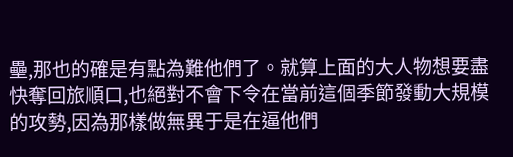壘,那也的確是有點為難他們了。就算上面的大人物想要盡快奪回旅順口,也絕對不會下令在當前這個季節發動大規模的攻勢,因為那樣做無異于是在逼他們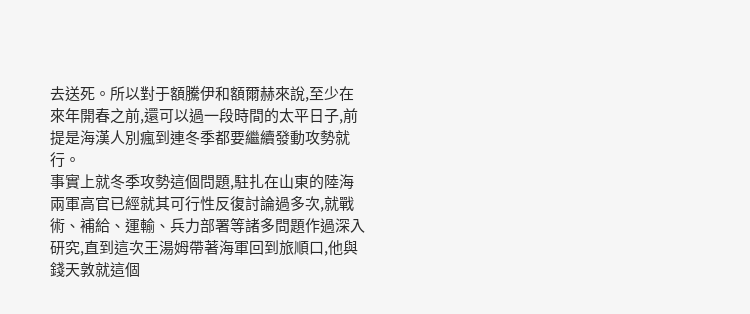去送死。所以對于額騰伊和額爾赫來說,至少在來年開春之前,還可以過一段時間的太平日子,前提是海漢人別瘋到連冬季都要繼續發動攻勢就行。
事實上就冬季攻勢這個問題,駐扎在山東的陸海兩軍高官已經就其可行性反復討論過多次,就戰術、補給、運輸、兵力部署等諸多問題作過深入研究,直到這次王湯姆帶著海軍回到旅順口,他與錢天敦就這個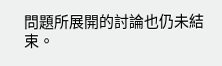問題所展開的討論也仍未結束。